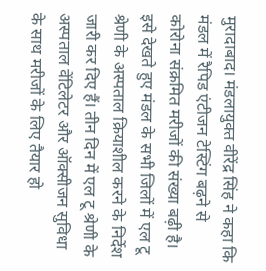मुरादाबाद। मंडलायुक्त वीरेंद्र सिंह ने कहा कि मंडल में रैपिड एंटीजन टेस्टिंग बढ़ने से कोरोना संक्रमित मरीजों की संख्या बढ़ी है। इसे देखते हुए मंडल के सभी जिलों में एल टू श्रेणी के अस्पताल क्रियाशील करने के निर्देश जारी कर दिए हैं। तीन दिन में एल टू श्रेणी के अस्पताल वेंटिलेटर और ऑक्सीजन सुविधा के साथ मरीजों के लिए तैयार हो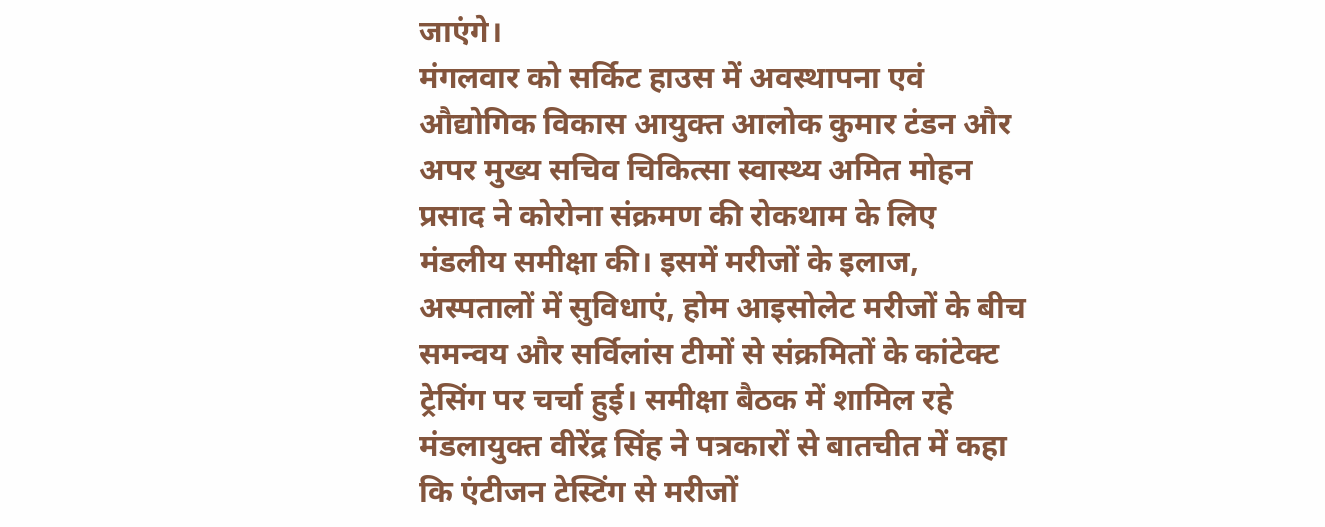जाएंगे।
मंगलवार को सर्किट हाउस में अवस्थापना एवं औद्योगिक विकास आयुक्त आलोक कुमार टंडन और अपर मुख्य सचिव चिकित्सा स्वास्थ्य अमित मोहन प्रसाद ने कोरोना संक्रमण की रोकथाम के लिए मंडलीय समीक्षा की। इसमें मरीजों के इलाज, अस्पतालों में सुविधाएं, होम आइसोलेट मरीजों के बीच समन्वय और सर्विलांस टीमों से संक्रमितों के कांटेक्ट ट्रेसिंग पर चर्चा हुई। समीक्षा बैठक में शामिल रहे मंडलायुक्त वीरेंद्र सिंह ने पत्रकारों से बातचीत में कहा कि एंटीजन टेस्टिंग से मरीजों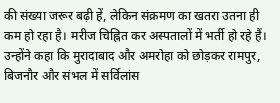की संख्या जरूर बढ़ी हें, लेकिन संक्रमण का खतरा उतना ही कम हो रहा है। मरीज चिह्नित कर अस्पतालों में भर्ती हो रहे हैं। उन्होंने कहा कि मुरादाबाद और अमरोहा को छोड़कर रामपुर, बिजनौर और संभल में सर्विलांस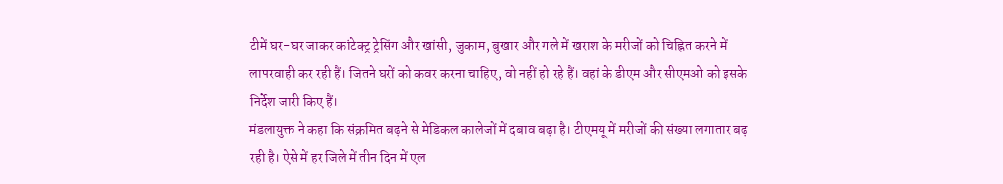टीमें घर-घर जाकर कांटेक्ट्र ट्रेसिंग और खांसी, जुकाम, बुखार और गले में खराश के मरीजों को चिह्नित करने में लापरवाही कर रही हैं। जितने घरों को कवर करना चाहिए, वो नहीं हो रहे हैं। वहां के डीएम और सीएमओ को इसके निर्देश जारी किए हैं।
मंडलायुक्त ने कहा कि संक्रमित बढ़ने से मेडिकल कालेजों में दबाव बढ़ा है। टीएमयू में मरीजों की संख्या लगातार बढ़ रही है। ऐसे में हर जिले में तीन दिन में एल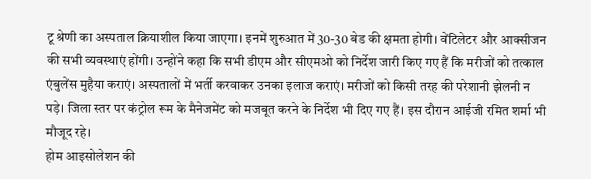टू श्रेणी का अस्पताल क्रियाशील किया जाएगा। इनमें शुरुआत में 30-30 बेड की क्षमता होगी। वेंटिलेटर और आक्सीजन की सभी व्यवस्थाएं होंगी। उन्होंने कहा कि सभी डीएम और सीएमओ को निर्देश जारी किए गए हैं कि मरीजों को तत्काल एंबुलेंस मुहैया कराएं। अस्पतालों में भर्ती करवाकर उनका इलाज कराएं। मरीजों को किसी तरह की परेशानी झेलनी न पड़े। जिला स्तर पर कंट्रोल रूम के मैनेजमेंट को मजबूत करने के निर्देश भी दिए गए हैं। इस दौरान आईजी रमित शर्मा भी मौजूद रहे।
होम आइसोलेशन की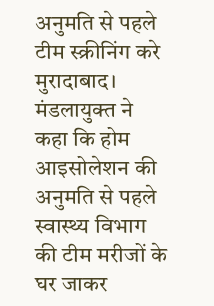अनुमति से पहले टीम स्क्रीनिंग करे
मुरादाबाद। मंडलायुक्त ने कहा कि होम आइसोलेशन की अनुमति से पहले स्वास्थ्य विभाग की टीम मरीजों के घर जाकर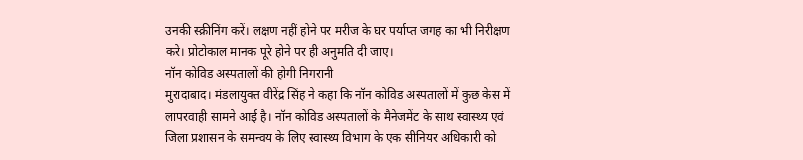उनकी स्क्रीनिंग करें। लक्षण नहीं होने पर मरीज के घर पर्याप्त जगह का भी निरीक्षण करे। प्रोटोकाल मानक पूरे होने पर ही अनुमति दी जाए।
नॉन कोविड अस्पतालों की होगी निगरानी
मुरादाबाद। मंडलायुक्त वीरेंद्र सिंह ने कहा कि नॉन कोविड अस्पतालों में कुछ केस में लापरवाही सामने आई है। नॉन कोविड अस्पतालों के मैनेजमेंट के साथ स्वास्थ्य एवं जिला प्रशासन के समन्वय के लिए स्वास्थ्य विभाग के एक सीनियर अधिकारी को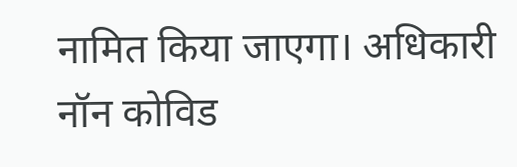नामित किया जाएगा। अधिकारी नॉन कोविड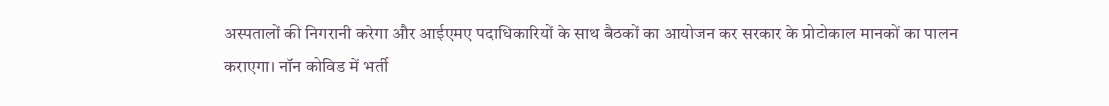अस्पतालों की निगरानी करेगा और आईएमए पदाधिकारियों के साथ बैठकों का आयोजन कर सरकार के प्रोटोकाल मानकों का पालन कराएगा। नॉन कोविड में भर्ती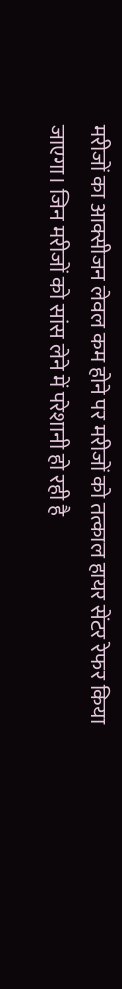मरीजों का आक्सीजन लेवल कम होने पर मरीजों को तत्काल हायर सेंटर रेफर किया जाएगा। जिन मरीजों को सांस लेने में परेशानी हो रही है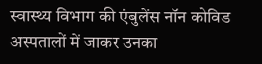स्वास्थ्य विभाग की एंबुलेंस नॉन कोविड अस्पतालों में जाकर उनका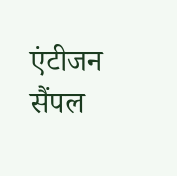एंटीजन सैंपल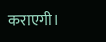कराएगी।